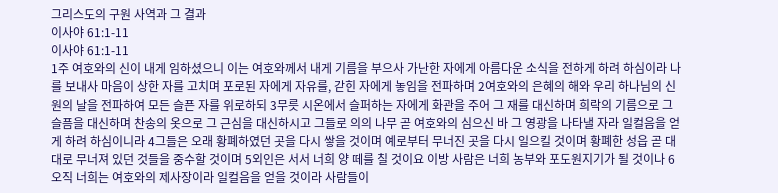그리스도의 구원 사역과 그 결과
이사야 61:1-11
이사야 61:1-11
1주 여호와의 신이 내게 임하셨으니 이는 여호와께서 내게 기름을 부으사 가난한 자에게 아름다운 소식을 전하게 하려 하심이라 나를 보내사 마음이 상한 자를 고치며 포로된 자에게 자유를, 갇힌 자에게 놓임을 전파하며 2여호와의 은혜의 해와 우리 하나님의 신원의 날을 전파하여 모든 슬픈 자를 위로하되 3무릇 시온에서 슬퍼하는 자에게 화관을 주어 그 재를 대신하며 희락의 기름으로 그 슬픔을 대신하며 찬송의 옷으로 그 근심을 대신하시고 그들로 의의 나무 곧 여호와의 심으신 바 그 영광을 나타낼 자라 일컬음을 얻게 하려 하심이니라 4그들은 오래 황폐하였던 곳을 다시 쌓을 것이며 예로부터 무너진 곳을 다시 일으킬 것이며 황폐한 성읍 곧 대대로 무너져 있던 것들을 중수할 것이며 5외인은 서서 너희 양 떼를 칠 것이요 이방 사람은 너희 농부와 포도원지기가 될 것이나 6오직 너희는 여호와의 제사장이라 일컬음을 얻을 것이라 사람들이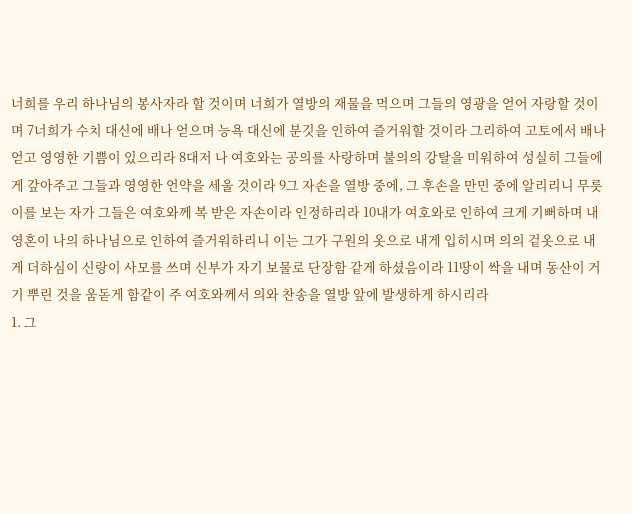너희를 우리 하나님의 봉사자라 할 것이며 너희가 열방의 재물을 먹으며 그들의 영광을 얻어 자랑할 것이며 7너희가 수치 대신에 배나 얻으며 능욕 대신에 분깃을 인하여 즐거워할 것이라 그리하여 고토에서 배나 얻고 영영한 기쁨이 있으리라 8대저 나 여호와는 공의를 사랑하며 불의의 강탈을 미워하여 성실히 그들에게 갚아주고 그들과 영영한 언약을 세울 것이라 9그 자손을 열방 중에, 그 후손을 만민 중에 알리리니 무릇 이를 보는 자가 그들은 여호와께 복 받은 자손이라 인정하리라 10내가 여호와로 인하여 크게 기뻐하며 내 영혼이 나의 하나님으로 인하여 즐거워하리니 이는 그가 구원의 옷으로 내게 입히시며 의의 겉옷으로 내게 더하심이 신랑이 사모를 쓰며 신부가 자기 보물로 단장함 같게 하셨음이라 11땅이 싹을 내며 동산이 거기 뿌린 것을 움돋게 함같이 주 여호와께서 의와 찬송을 열방 앞에 발생하게 하시리라
1. 그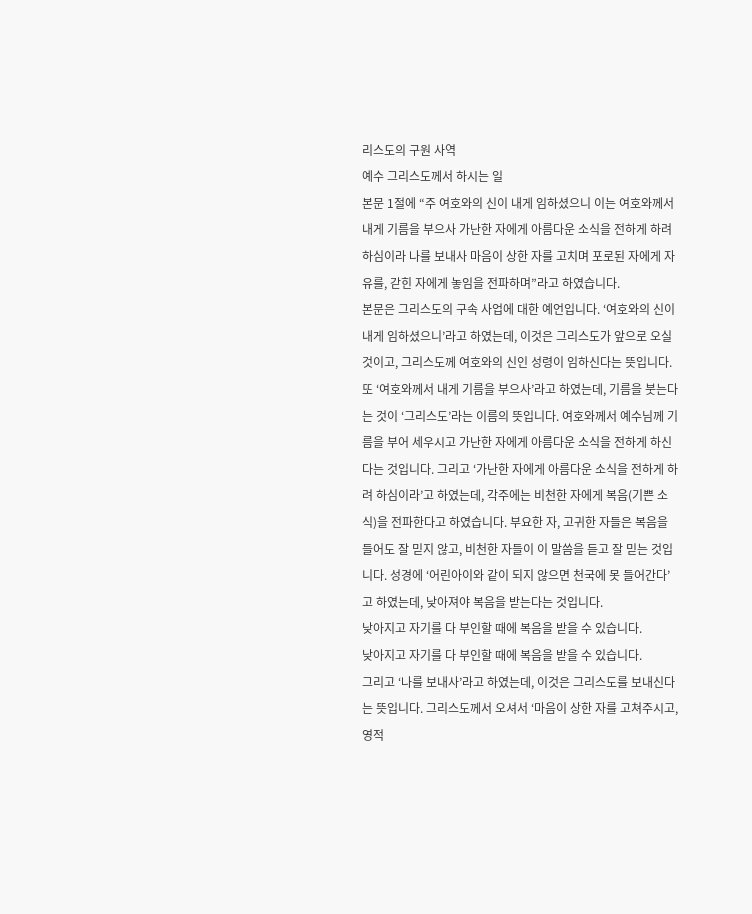리스도의 구원 사역
예수 그리스도께서 하시는 일
본문 1절에 “주 여호와의 신이 내게 임하셨으니 이는 여호와께서 내게 기름을 부으사 가난한 자에게 아름다운 소식을 전하게 하려 하심이라 나를 보내사 마음이 상한 자를 고치며 포로된 자에게 자유를, 갇힌 자에게 놓임을 전파하며”라고 하였습니다.
본문은 그리스도의 구속 사업에 대한 예언입니다. ‘여호와의 신이 내게 임하셨으니’라고 하였는데, 이것은 그리스도가 앞으로 오실 것이고, 그리스도께 여호와의 신인 성령이 임하신다는 뜻입니다. 또 ‘여호와께서 내게 기름을 부으사’라고 하였는데, 기름을 붓는다는 것이 ‘그리스도’라는 이름의 뜻입니다. 여호와께서 예수님께 기름을 부어 세우시고 가난한 자에게 아름다운 소식을 전하게 하신다는 것입니다. 그리고 ‘가난한 자에게 아름다운 소식을 전하게 하려 하심이라’고 하였는데, 각주에는 비천한 자에게 복음(기쁜 소식)을 전파한다고 하였습니다. 부요한 자, 고귀한 자들은 복음을 들어도 잘 믿지 않고, 비천한 자들이 이 말씀을 듣고 잘 믿는 것입니다. 성경에 ‘어린아이와 같이 되지 않으면 천국에 못 들어간다’고 하였는데, 낮아져야 복음을 받는다는 것입니다.
낮아지고 자기를 다 부인할 때에 복음을 받을 수 있습니다.
낮아지고 자기를 다 부인할 때에 복음을 받을 수 있습니다.
그리고 ‘나를 보내사’라고 하였는데, 이것은 그리스도를 보내신다는 뜻입니다. 그리스도께서 오셔서 ‘마음이 상한 자를 고쳐주시고, 영적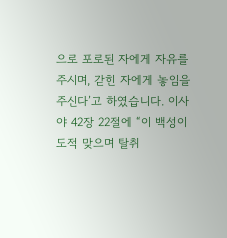으로 포로된 자에게 자유를 주시며, 갇힌 자에게 놓임을 주신다’고 하였습니다. 이사야 42장 22절에 “이 백성이 도적 맞으며 탈취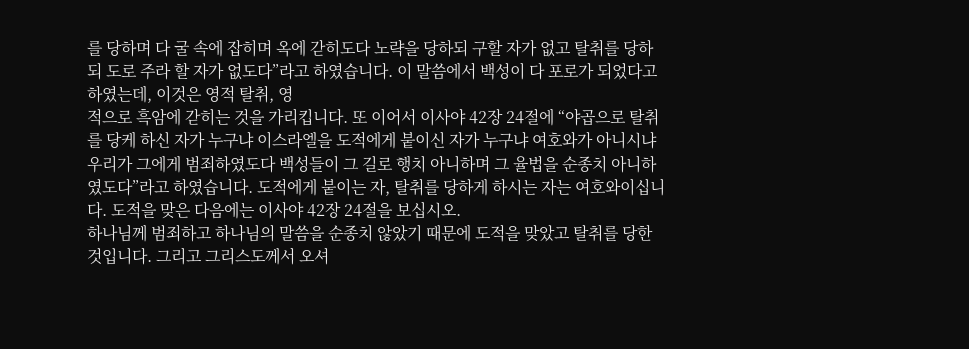를 당하며 다 굴 속에 잡히며 옥에 갇히도다 노략을 당하되 구할 자가 없고 탈취를 당하되 도로 주라 할 자가 없도다”라고 하였습니다. 이 말씀에서 백성이 다 포로가 되었다고 하였는데, 이것은 영적 탈취, 영
적으로 흑암에 갇히는 것을 가리킵니다. 또 이어서 이사야 42장 24절에 “야곱으로 탈취를 당케 하신 자가 누구냐 이스라엘을 도적에게 붙이신 자가 누구냐 여호와가 아니시냐 우리가 그에게 범죄하였도다 백성들이 그 길로 행치 아니하며 그 율법을 순종치 아니하였도다”라고 하였습니다. 도적에게 붙이는 자, 탈취를 당하게 하시는 자는 여호와이십니다. 도적을 맞은 다음에는 이사야 42장 24절을 보십시오.
하나님께 범죄하고 하나님의 말씀을 순종치 않았기 때문에 도적을 맞았고 탈취를 당한 것입니다. 그리고 그리스도께서 오셔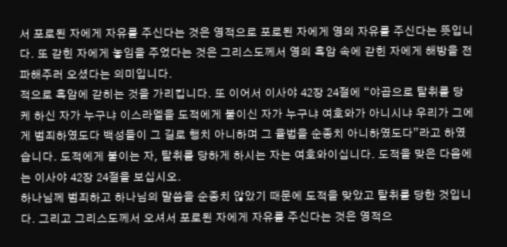서 포로된 자에게 자유를 주신다는 것은 영적으로 포로된 자에게 영의 자유를 주신다는 뜻입니다. 또 갇힌 자에게 놓임을 주었다는 것은 그리스도께서 영의 흑암 속에 갇힌 자에게 해방을 전파해주러 오셨다는 의미입니다.
적으로 흑암에 갇히는 것을 가리킵니다. 또 이어서 이사야 42장 24절에 “야곱으로 탈취를 당케 하신 자가 누구냐 이스라엘을 도적에게 붙이신 자가 누구냐 여호와가 아니시냐 우리가 그에게 범죄하였도다 백성들이 그 길로 행치 아니하며 그 율법을 순종치 아니하였도다”라고 하였습니다. 도적에게 붙이는 자, 탈취를 당하게 하시는 자는 여호와이십니다. 도적을 맞은 다음에는 이사야 42장 24절을 보십시오.
하나님께 범죄하고 하나님의 말씀을 순종치 않았기 때문에 도적을 맞았고 탈취를 당한 것입니다. 그리고 그리스도께서 오셔서 포로된 자에게 자유를 주신다는 것은 영적으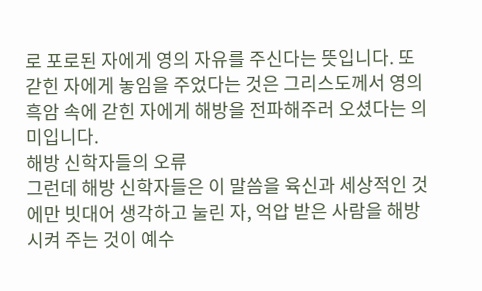로 포로된 자에게 영의 자유를 주신다는 뜻입니다. 또 갇힌 자에게 놓임을 주었다는 것은 그리스도께서 영의 흑암 속에 갇힌 자에게 해방을 전파해주러 오셨다는 의미입니다.
해방 신학자들의 오류
그런데 해방 신학자들은 이 말씀을 육신과 세상적인 것에만 빗대어 생각하고 눌린 자, 억압 받은 사람을 해방시켜 주는 것이 예수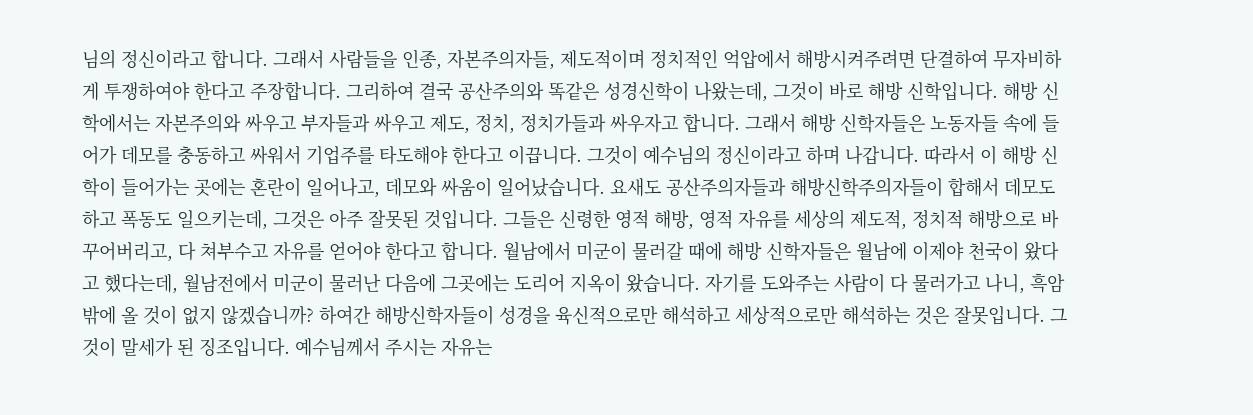님의 정신이라고 합니다. 그래서 사람들을 인종, 자본주의자들, 제도적이며 정치적인 억압에서 해방시켜주려면 단결하여 무자비하게 투쟁하여야 한다고 주장합니다. 그리하여 결국 공산주의와 똑같은 성경신학이 나왔는데, 그것이 바로 해방 신학입니다. 해방 신학에서는 자본주의와 싸우고 부자들과 싸우고 제도, 정치, 정치가들과 싸우자고 합니다. 그래서 해방 신학자들은 노동자들 속에 들어가 데모를 충동하고 싸워서 기업주를 타도해야 한다고 이끕니다. 그것이 예수님의 정신이라고 하며 나갑니다. 따라서 이 해방 신학이 들어가는 곳에는 혼란이 일어나고, 데모와 싸움이 일어났습니다. 요새도 공산주의자들과 해방신학주의자들이 합해서 데모도 하고 폭동도 일으키는데, 그것은 아주 잘못된 것입니다. 그들은 신령한 영적 해방, 영적 자유를 세상의 제도적, 정치적 해방으로 바꾸어버리고, 다 쳐부수고 자유를 얻어야 한다고 합니다. 월남에서 미군이 물러갈 때에 해방 신학자들은 월남에 이제야 천국이 왔다고 했다는데, 월남전에서 미군이 물러난 다음에 그곳에는 도리어 지옥이 왔습니다. 자기를 도와주는 사람이 다 물러가고 나니, 흑암밖에 올 것이 없지 않겠습니까? 하여간 해방신학자들이 성경을 육신적으로만 해석하고 세상적으로만 해석하는 것은 잘못입니다. 그것이 말세가 된 징조입니다. 예수님께서 주시는 자유는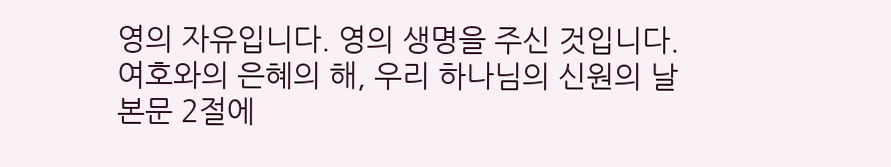영의 자유입니다. 영의 생명을 주신 것입니다.
여호와의 은혜의 해, 우리 하나님의 신원의 날
본문 2절에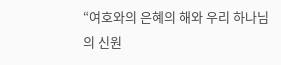“여호와의 은혜의 해와 우리 하나님의 신원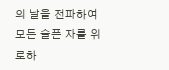의 날을 전파하여 모든 슬픈 자를 위로하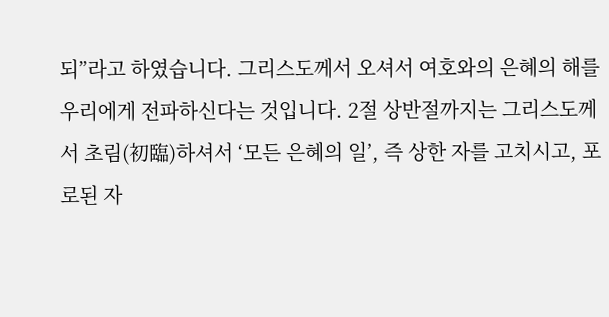되”라고 하였습니다. 그리스도께서 오셔서 여호와의 은혜의 해를 우리에게 전파하신다는 것입니다. 2절 상반절까지는 그리스도께서 초림(初臨)하셔서 ‘모든 은혜의 일’, 즉 상한 자를 고치시고, 포로된 자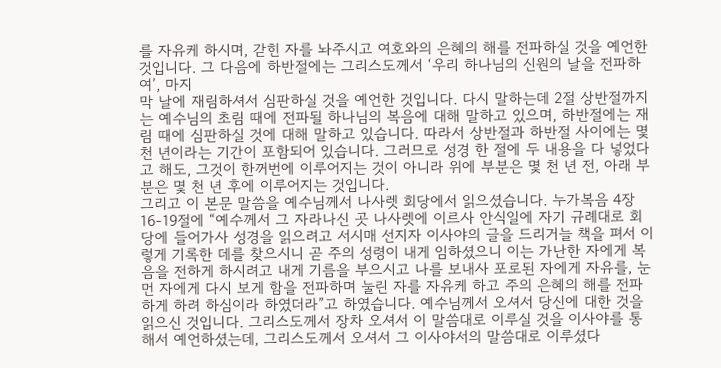를 자유케 하시며, 갇힌 자를 놔주시고 여호와의 은혜의 해를 전파하실 것을 예언한 것입니다. 그 다음에 하반절에는 그리스도께서 ‘우리 하나님의 신원의 날을 전파하여’, 마지
막 날에 재림하셔서 심판하실 것을 예언한 것입니다. 다시 말하는데 2절 상반절까지는 예수님의 초림 때에 전파될 하나님의 복음에 대해 말하고 있으며, 하반절에는 재림 때에 심판하실 것에 대해 말하고 있습니다. 따라서 상반절과 하반절 사이에는 몇 천 년이라는 기간이 포함되어 있습니다. 그러므로 성경 한 절에 두 내용을 다 넣었다고 해도, 그것이 한꺼번에 이루어지는 것이 아니라 위에 부분은 몇 천 년 전, 아래 부분은 몇 천 년 후에 이루어지는 것입니다.
그리고 이 본문 말씀을 예수님께서 나사렛 회당에서 읽으셨습니다. 누가복음 4장16-19절에 “예수께서 그 자라나신 곳 나사렛에 이르사 안식일에 자기 규례대로 회당에 들어가사 성경을 읽으려고 서시매 선지자 이사야의 글을 드리거늘 책을 펴서 이렇게 기록한 데를 찾으시니 곧 주의 성령이 내게 임하셨으니 이는 가난한 자에게 복음을 전하게 하시려고 내게 기름을 부으시고 나를 보내사 포로된 자에게 자유를, 눈먼 자에게 다시 보게 함을 전파하며 눌린 자를 자유케 하고 주의 은혜의 해를 전파하게 하려 하심이라 하였더라”고 하였습니다. 예수님께서 오셔서 당신에 대한 것을 읽으신 것입니다. 그리스도께서 장차 오셔서 이 말씀대로 이루실 것을 이사야를 통해서 예언하셨는데, 그리스도께서 오셔서 그 이사야서의 말씀대로 이루셨다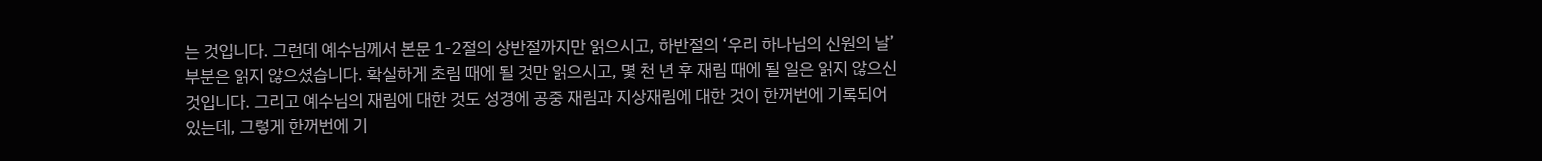는 것입니다. 그런데 예수님께서 본문 1-2절의 상반절까지만 읽으시고, 하반절의 ‘우리 하나님의 신원의 날’ 부분은 읽지 않으셨습니다. 확실하게 초림 때에 될 것만 읽으시고, 몇 천 년 후 재림 때에 될 일은 읽지 않으신 것입니다. 그리고 예수님의 재림에 대한 것도 성경에 공중 재림과 지상재림에 대한 것이 한꺼번에 기록되어 있는데, 그렇게 한꺼번에 기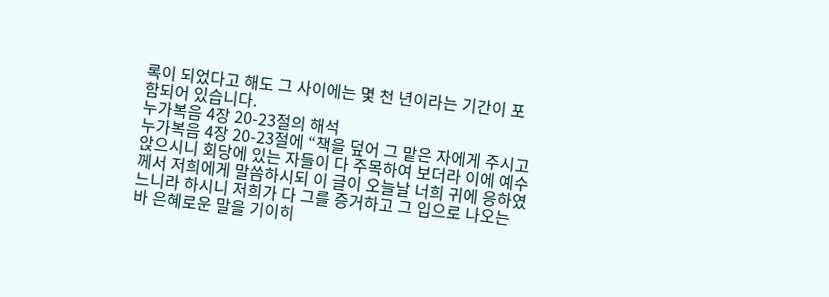록이 되었다고 해도 그 사이에는 몇 천 년이라는 기간이 포함되어 있습니다.
누가복음 4장 20-23절의 해석
누가복음 4장 20-23절에 “책을 덮어 그 맡은 자에게 주시고 앉으시니 회당에 있는 자들이 다 주목하여 보더라 이에 예수께서 저희에게 말씀하시되 이 글이 오늘날 너희 귀에 응하였느니라 하시니 저희가 다 그를 증거하고 그 입으로 나오는 바 은혜로운 말을 기이히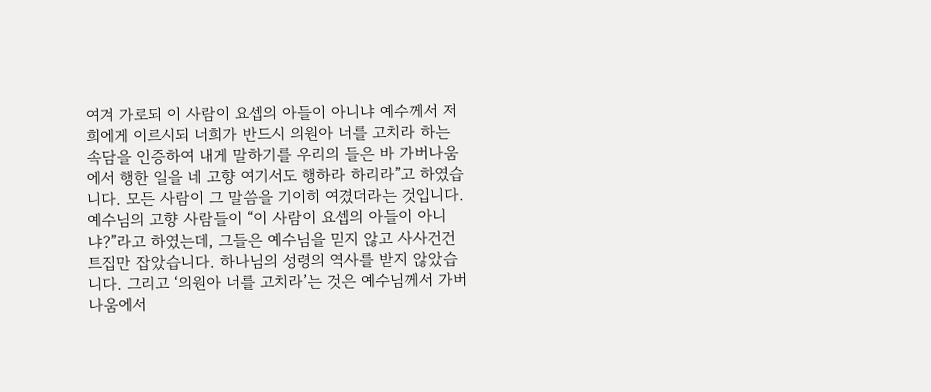여겨 가로되 이 사람이 요셉의 아들이 아니냐 예수께서 저희에게 이르시되 너희가 반드시 의원아 너를 고치라 하는 속담을 인증하여 내게 말하기를 우리의 들은 바 가버나움에서 행한 일을 네 고향 여기서도 행하라 하리라”고 하였습니다. 모든 사람이 그 말씀을 기이히 여겼더라는 것입니다. 예수님의 고향 사람들이 “이 사람이 요셉의 아들이 아니냐?”라고 하였는데, 그들은 예수님을 믿지 않고 사사건건 트집만 잡았습니다. 하나님의 성령의 역사를 받지 않았습니다. 그리고 ‘의원아 너를 고치라’는 것은 예수님께서 가버나움에서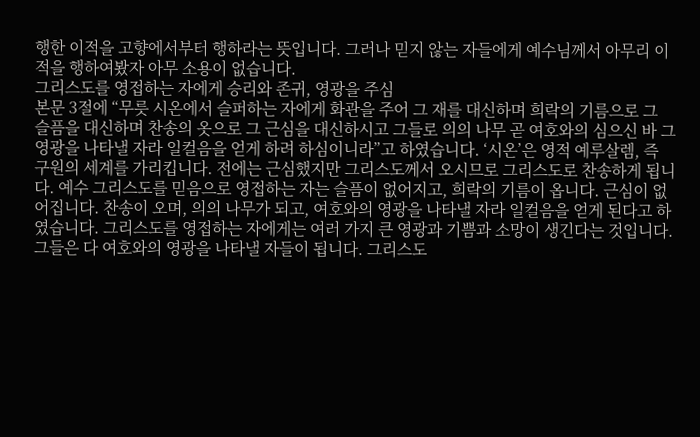행한 이적을 고향에서부터 행하라는 뜻입니다. 그러나 믿지 않는 자들에게 예수님께서 아무리 이적을 행하여봤자 아무 소용이 없습니다.
그리스도를 영접하는 자에게 승리와 존귀, 영광을 주심
본문 3절에 “무릇 시온에서 슬퍼하는 자에게 화관을 주어 그 재를 대신하며 희락의 기름으로 그 슬픔을 대신하며 찬송의 옷으로 그 근심을 대신하시고 그들로 의의 나무 곧 여호와의 심으신 바 그 영광을 나타낼 자라 일컬음을 얻게 하려 하심이니라”고 하였습니다. ‘시온’은 영적 예루살렘, 즉 구원의 세계를 가리킵니다. 전에는 근심했지만 그리스도께서 오시므로 그리스도로 찬송하게 됩니다. 예수 그리스도를 믿음으로 영접하는 자는 슬픔이 없어지고, 희락의 기름이 옵니다. 근심이 없어집니다. 찬송이 오며, 의의 나무가 되고, 여호와의 영광을 나타낼 자라 일컬음을 얻게 된다고 하였습니다. 그리스도를 영접하는 자에게는 여러 가지 큰 영광과 기쁨과 소망이 생긴다는 것입니다. 그들은 다 여호와의 영광을 나타낼 자들이 됩니다. 그리스도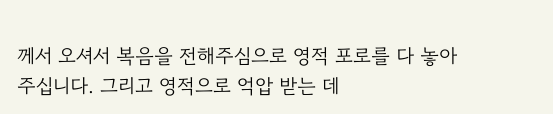께서 오셔서 복음을 전해주심으로 영적 포로를 다 놓아주십니다. 그리고 영적으로 억압 받는 데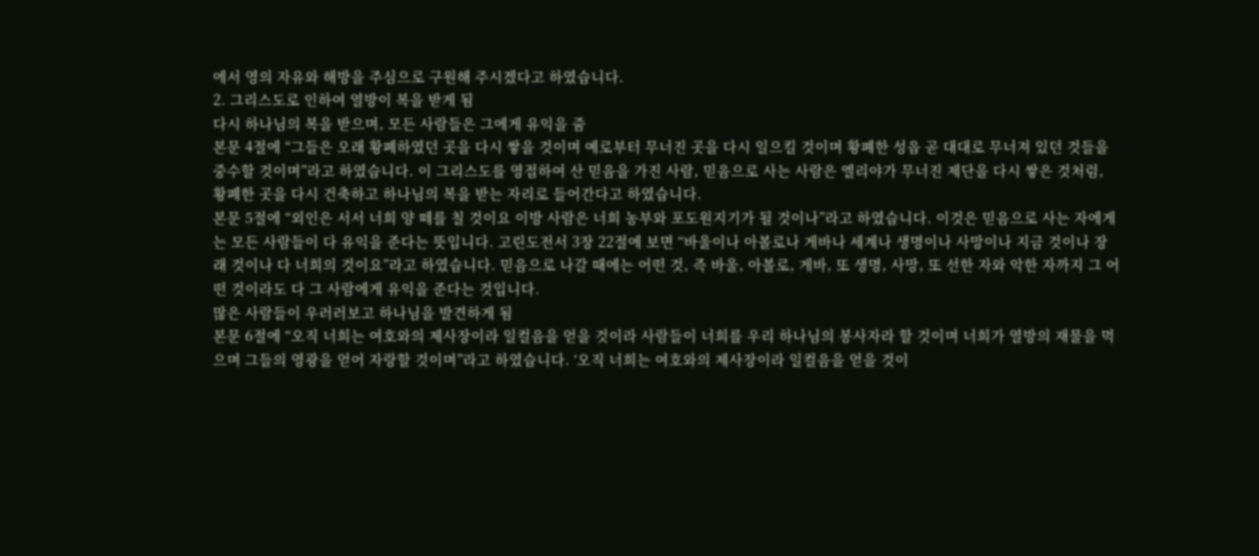에서 영의 자유와 해방을 주심으로 구원해 주시겠다고 하였습니다.
2. 그리스도로 인하여 열방이 복을 받게 됨
다시 하나님의 복을 받으며, 모든 사람들은 그에게 유익을 줌
본문 4절에 “그들은 오래 황폐하였던 곳을 다시 쌓을 것이며 예로부터 무너진 곳을 다시 일으킬 것이며 황폐한 성읍 곧 대대로 무너져 있던 것들을 중수할 것이며”라고 하였습니다. 이 그리스도를 영접하여 산 믿음을 가진 사람, 믿음으로 사는 사람은 엘리야가 무너진 제단을 다시 쌓은 것처럼, 황폐한 곳을 다시 건축하고 하나님의 복을 받는 자리로 들어간다고 하였습니다.
본문 5절에 “외인은 서서 너희 양 떼를 칠 것이요 이방 사람은 너희 농부와 포도원지기가 될 것이나”라고 하였습니다. 이것은 믿음으로 사는 자에게는 모든 사람들이 다 유익을 준다는 뜻입니다. 고린도전서 3장 22절에 보면 “바울이나 아볼로나 게바나 세계나 생명이나 사망이나 지금 것이나 장래 것이나 다 너희의 것이요”라고 하였습니다. 믿음으로 나갈 때에는 어떤 것, 즉 바울, 아볼로, 게바, 또 생명, 사망, 또 선한 자와 악한 자까지 그 어떤 것이라도 다 그 사람에게 유익을 준다는 것입니다.
많은 사람들이 우러러보고 하나님을 발견하게 됨
본문 6절에 “오직 너희는 여호와의 제사장이라 일컬음을 얻을 것이라 사람들이 너희를 우리 하나님의 봉사자라 할 것이며 너희가 열방의 재물을 먹으며 그들의 영광을 얻어 자랑할 것이며”라고 하였습니다. ‘오직 너희는 여호와의 제사장이라 일컬음을 얻을 것이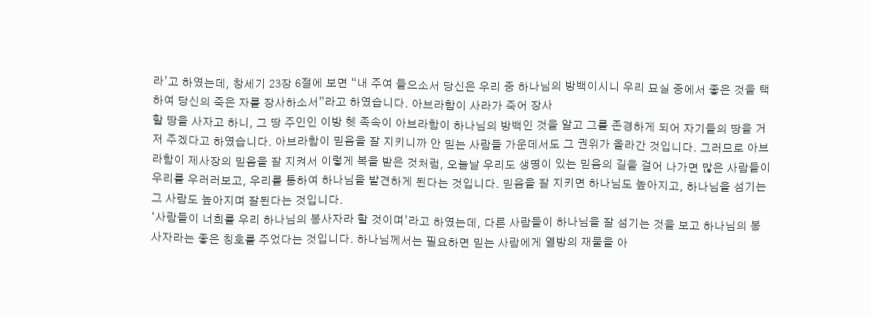라’고 하였는데, 창세기 23장 6절에 보면 “내 주여 들으소서 당신은 우리 중 하나님의 방백이시니 우리 묘실 중에서 좋은 것을 택하여 당신의 죽은 자를 장사하소서”라고 하였습니다. 아브라함이 사라가 죽어 장사
할 땅을 사자고 하니, 그 땅 주인인 이방 헷 족속이 아브라함이 하나님의 방백인 것을 알고 그를 존경하게 되어 자기들의 땅을 거저 주겠다고 하였습니다. 아브라함이 믿음을 잘 지키니까 안 믿는 사람들 가운데서도 그 권위가 올라간 것입니다. 그러므로 아브라함이 제사장의 믿음을 잘 지켜서 이렇게 복을 받은 것처럼, 오늘날 우리도 생명이 있는 믿음의 길을 걸어 나가면 많은 사람들이 우리를 우러러보고, 우리를 통하여 하나님을 발견하게 된다는 것입니다. 믿음을 잘 지키면 하나님도 높아지고, 하나님을 섬기는 그 사람도 높아지며 잘된다는 것입니다.
‘사람들이 너희를 우리 하나님의 봉사자라 할 것이며’라고 하였는데, 다른 사람들이 하나님을 잘 섬기는 것을 보고 하나님의 봉사자라는 좋은 칭호를 주었다는 것입니다. 하나님께서는 필요하면 믿는 사람에게 열방의 재물을 아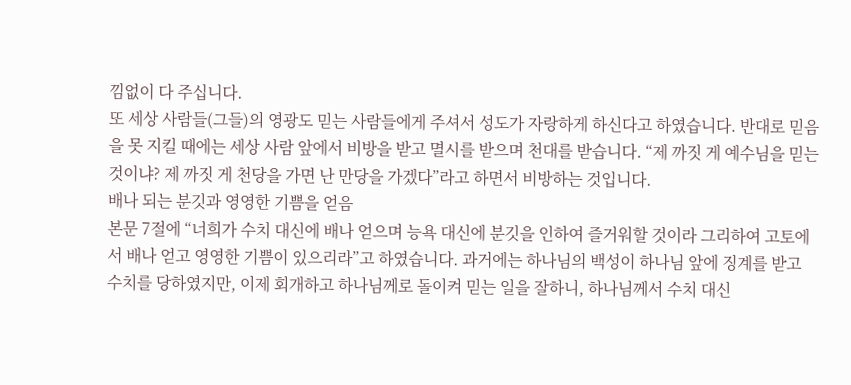낌없이 다 주십니다.
또 세상 사람들(그들)의 영광도 믿는 사람들에게 주셔서 성도가 자랑하게 하신다고 하였습니다. 반대로 믿음을 못 지킬 때에는 세상 사람 앞에서 비방을 받고 멸시를 받으며 천대를 받습니다. “제 까짓 게 예수님을 믿는 것이냐? 제 까짓 게 천당을 가면 난 만당을 가겠다”라고 하면서 비방하는 것입니다.
배나 되는 분깃과 영영한 기쁨을 얻음
본문 7절에 “너희가 수치 대신에 배나 얻으며 능욕 대신에 분깃을 인하여 즐거워할 것이라 그리하여 고토에서 배나 얻고 영영한 기쁨이 있으리라”고 하였습니다. 과거에는 하나님의 백성이 하나님 앞에 징계를 받고 수치를 당하였지만, 이제 회개하고 하나님께로 돌이켜 믿는 일을 잘하니, 하나님께서 수치 대신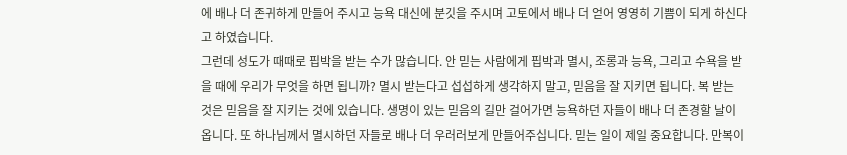에 배나 더 존귀하게 만들어 주시고 능욕 대신에 분깃을 주시며 고토에서 배나 더 얻어 영영히 기쁨이 되게 하신다고 하였습니다.
그런데 성도가 때때로 핍박을 받는 수가 많습니다. 안 믿는 사람에게 핍박과 멸시, 조롱과 능욕, 그리고 수욕을 받을 때에 우리가 무엇을 하면 됩니까? 멸시 받는다고 섭섭하게 생각하지 말고, 믿음을 잘 지키면 됩니다. 복 받는 것은 믿음을 잘 지키는 것에 있습니다. 생명이 있는 믿음의 길만 걸어가면 능욕하던 자들이 배나 더 존경할 날이 옵니다. 또 하나님께서 멸시하던 자들로 배나 더 우러러보게 만들어주십니다. 믿는 일이 제일 중요합니다. 만복이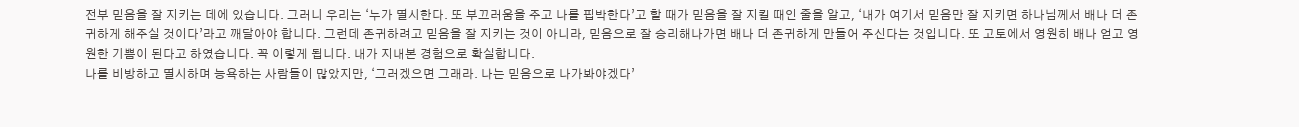전부 믿음을 잘 지키는 데에 있습니다. 그러니 우리는 ‘누가 멸시한다. 또 부끄러움을 주고 나를 핍박한다’고 할 때가 믿음을 잘 지킬 때인 줄을 알고, ‘내가 여기서 믿음만 잘 지키면 하나님께서 배나 더 존귀하게 해주실 것이다’라고 깨달아야 합니다. 그런데 존귀하려고 믿음을 잘 지키는 것이 아니라, 믿음으로 잘 승리해나가면 배나 더 존귀하게 만들어 주신다는 것입니다. 또 고토에서 영원히 배나 얻고 영원한 기쁨이 된다고 하였습니다. 꼭 이렇게 됩니다. 내가 지내본 경험으로 확실합니다.
나를 비방하고 멸시하며 능욕하는 사람들이 많았지만, ‘그러겠으면 그래라. 나는 믿음으로 나가봐야겠다’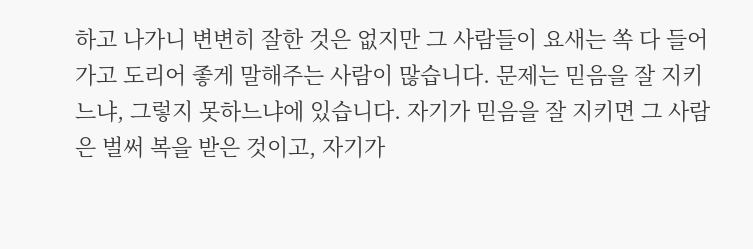하고 나가니 변변히 잘한 것은 없지만 그 사람들이 요새는 쏙 다 들어가고 도리어 좋게 말해주는 사람이 많습니다. 문제는 믿음을 잘 지키느냐, 그렇지 못하느냐에 있습니다. 자기가 믿음을 잘 지키면 그 사람은 벌써 복을 받은 것이고, 자기가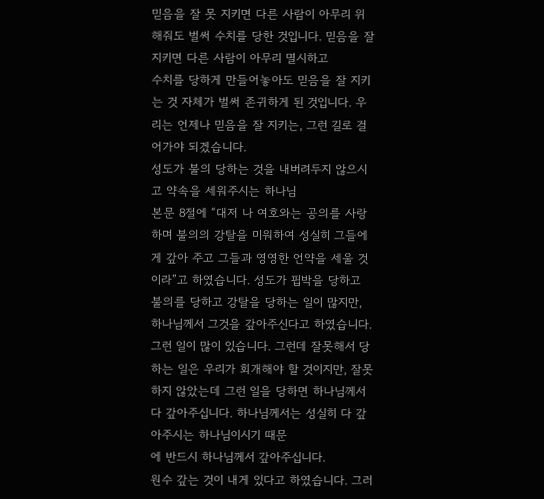믿음을 잘 못 지키면 다른 사람이 아무리 위해줘도 벌써 수치를 당한 것입니다. 믿음을 잘 지키면 다른 사람이 아무리 멸시하고
수치를 당하게 만들어놓아도 믿음을 잘 지키는 것 자체가 벌써 존귀하게 된 것입니다. 우리는 언제나 믿음을 잘 지키는, 그런 길로 걸어가야 되겠습니다.
성도가 불의 당하는 것을 내버려두지 않으시고 약속을 세워주시는 하나님
본문 8절에 “대저 나 여호와는 공의를 사랑하며 불의의 강탈을 미워하여 성실히 그들에게 갚아 주고 그들과 영영한 언약을 세울 것이라”고 하였습니다. 성도가 핍박을 당하고 불의를 당하고 강탈을 당하는 일이 많지만, 하나님께서 그것을 갚아주신다고 하였습니다. 그런 일이 많이 있습니다. 그런데 잘못해서 당하는 일은 우리가 회개해야 할 것이지만, 잘못하지 않았는데 그런 일을 당하면 하나님께서 다 갚아주십니다. 하나님께서는 성실히 다 갚아주시는 하나님이시기 때문
에 반드시 하나님께서 갚아주십니다.
원수 갚는 것이 내게 있다고 하였습니다. 그러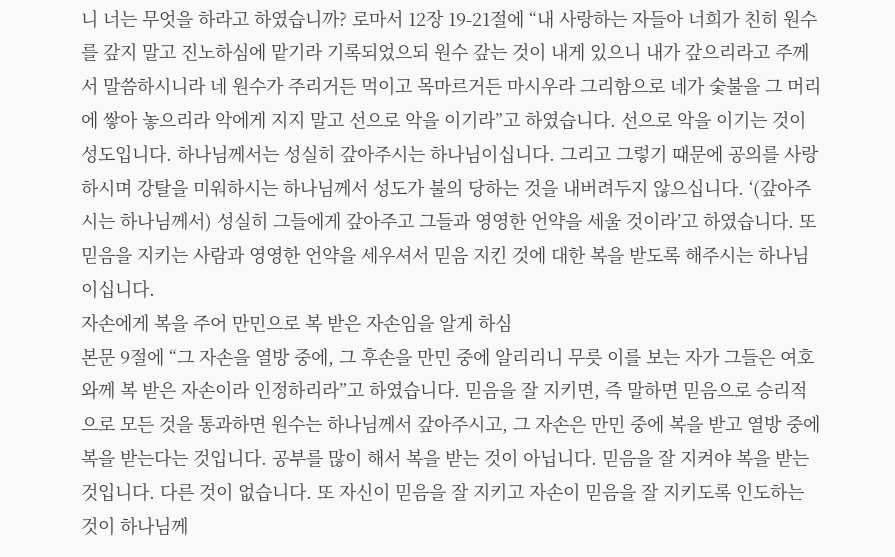니 너는 무엇을 하라고 하였습니까? 로마서 12장 19-21절에 “내 사랑하는 자들아 너희가 친히 원수를 갚지 말고 진노하심에 맡기라 기록되었으되 원수 갚는 것이 내게 있으니 내가 갚으리라고 주께서 말씀하시니라 네 원수가 주리거든 먹이고 목마르거든 마시우라 그리함으로 네가 숯불을 그 머리에 쌓아 놓으리라 악에게 지지 말고 선으로 악을 이기라”고 하였습니다. 선으로 악을 이기는 것이 성도입니다. 하나님께서는 성실히 갚아주시는 하나님이십니다. 그리고 그렇기 때문에 공의를 사랑하시며 강탈을 미워하시는 하나님께서 성도가 불의 당하는 것을 내버려두지 않으십니다. ‘(갚아주시는 하나님께서) 성실히 그들에게 갚아주고 그들과 영영한 언약을 세울 것이라’고 하였습니다. 또 믿음을 지키는 사람과 영영한 언약을 세우셔서 믿음 지킨 것에 대한 복을 받도록 해주시는 하나님이십니다.
자손에게 복을 주어 만민으로 복 받은 자손임을 알게 하심
본문 9절에 “그 자손을 열방 중에, 그 후손을 만민 중에 알리리니 무릇 이를 보는 자가 그들은 여호와께 복 받은 자손이라 인정하리라”고 하였습니다. 믿음을 잘 지키면, 즉 말하면 믿음으로 승리적으로 모든 것을 통과하면 원수는 하나님께서 갚아주시고, 그 자손은 만민 중에 복을 받고 열방 중에 복을 받는다는 것입니다. 공부를 많이 해서 복을 받는 것이 아닙니다. 믿음을 잘 지켜야 복을 받는 것입니다. 다른 것이 없습니다. 또 자신이 믿음을 잘 지키고 자손이 믿음을 잘 지키도록 인도하는 것이 하나님께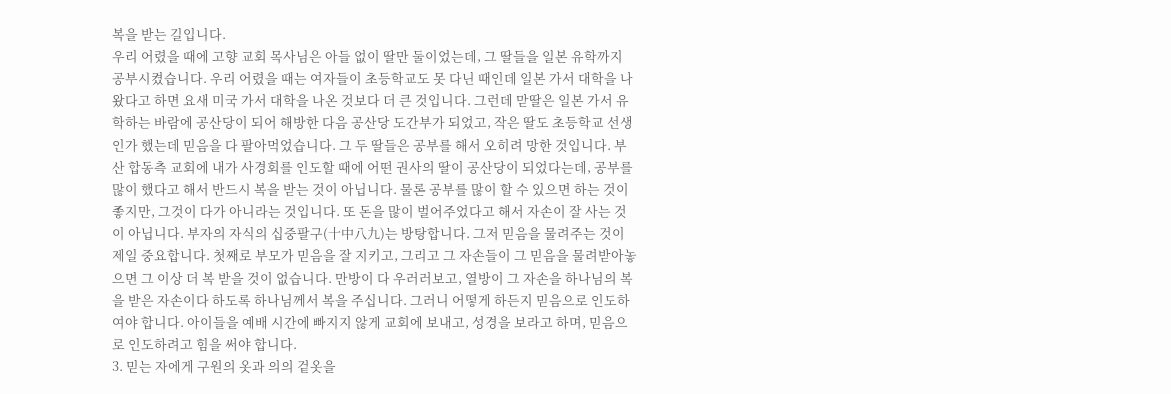복을 받는 길입니다.
우리 어렸을 때에 고향 교회 목사님은 아들 없이 딸만 둘이었는데, 그 딸들을 일본 유학까지 공부시켰습니다. 우리 어렸을 때는 여자들이 초등학교도 못 다닌 때인데 일본 가서 대학을 나왔다고 하면 요새 미국 가서 대학을 나온 것보다 더 큰 것입니다. 그런데 맏딸은 일본 가서 유학하는 바람에 공산당이 되어 해방한 다음 공산당 도간부가 되었고, 작은 딸도 초등학교 선생인가 했는데 믿음을 다 팔아먹었습니다. 그 두 딸들은 공부를 해서 오히려 망한 것입니다. 부산 합동측 교회에 내가 사경회를 인도할 때에 어떤 권사의 딸이 공산당이 되었다는데, 공부를 많이 했다고 해서 반드시 복을 받는 것이 아닙니다. 물론 공부를 많이 할 수 있으면 하는 것이 좋지만, 그것이 다가 아니라는 것입니다. 또 돈을 많이 벌어주었다고 해서 자손이 잘 사는 것이 아닙니다. 부자의 자식의 십중팔구(十中八九)는 방탕합니다. 그저 믿음을 물려주는 것이 제일 중요합니다. 첫째로 부모가 믿음을 잘 지키고, 그리고 그 자손들이 그 믿음을 물려받아놓으면 그 이상 더 복 받을 것이 없습니다. 만방이 다 우러러보고, 열방이 그 자손을 하나님의 복을 받은 자손이다 하도록 하나님께서 복을 주십니다. 그러니 어떻게 하든지 믿음으로 인도하여야 합니다. 아이들을 예배 시간에 빠지지 않게 교회에 보내고, 성경을 보라고 하며, 믿음으로 인도하려고 힘을 써야 합니다.
3. 믿는 자에게 구원의 옷과 의의 겉옷을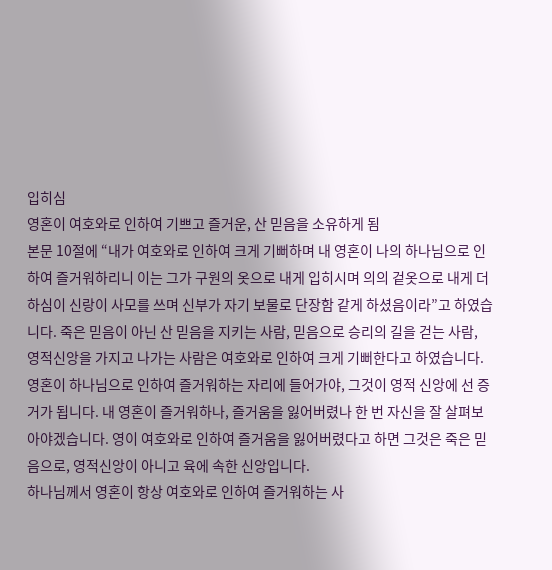입히심
영혼이 여호와로 인하여 기쁘고 즐거운, 산 믿음을 소유하게 됨
본문 10절에 “내가 여호와로 인하여 크게 기뻐하며 내 영혼이 나의 하나님으로 인하여 즐거워하리니 이는 그가 구원의 옷으로 내게 입히시며 의의 겉옷으로 내게 더하심이 신랑이 사모를 쓰며 신부가 자기 보물로 단장함 같게 하셨음이라”고 하였습니다. 죽은 믿음이 아닌 산 믿음을 지키는 사람, 믿음으로 승리의 길을 걷는 사람, 영적신앙을 가지고 나가는 사람은 여호와로 인하여 크게 기뻐한다고 하였습니다. 영혼이 하나님으로 인하여 즐거워하는 자리에 들어가야, 그것이 영적 신앙에 선 증거가 됩니다. 내 영혼이 즐거워하나, 즐거움을 잃어버렸나 한 번 자신을 잘 살펴보아야겠습니다. 영이 여호와로 인하여 즐거움을 잃어버렸다고 하면 그것은 죽은 믿음으로, 영적신앙이 아니고 육에 속한 신앙입니다.
하나님께서 영혼이 항상 여호와로 인하여 즐거워하는 사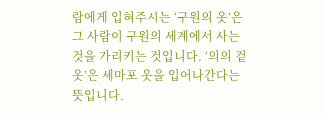람에게 입혀주시는 ‘구원의 옷’은 그 사람이 구원의 세계에서 사는 것을 가리키는 것입니다. ‘의의 겉옷’은 세마포 옷을 입어나간다는 뜻입니다.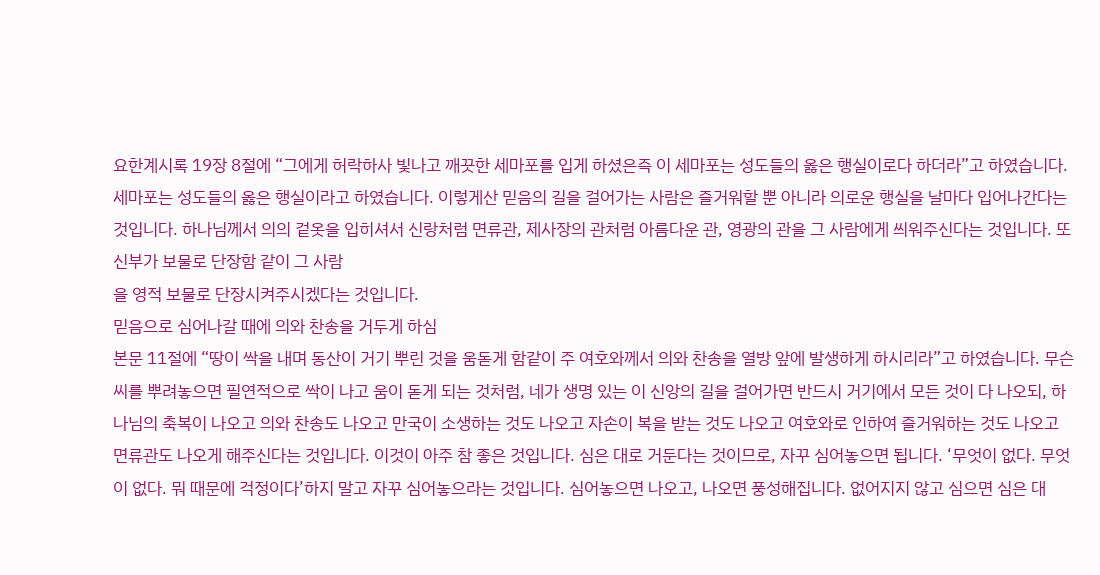요한계시록 19장 8절에 “그에게 허락하사 빛나고 깨끗한 세마포를 입게 하셨은즉 이 세마포는 성도들의 옳은 행실이로다 하더라”고 하였습니다. 세마포는 성도들의 옳은 행실이라고 하였습니다. 이렇게산 믿음의 길을 걸어가는 사람은 즐거워할 뿐 아니라 의로운 행실을 날마다 입어나간다는 것입니다. 하나님께서 의의 겉옷을 입히셔서 신랑처럼 면류관, 제사장의 관처럼 아름다운 관, 영광의 관을 그 사람에게 씌워주신다는 것입니다. 또 신부가 보물로 단장함 같이 그 사람
을 영적 보물로 단장시켜주시겠다는 것입니다.
믿음으로 심어나갈 때에 의와 찬송을 거두게 하심
본문 11절에 “땅이 싹을 내며 동산이 거기 뿌린 것을 움돋게 함같이 주 여호와께서 의와 찬송을 열방 앞에 발생하게 하시리라”고 하였습니다. 무슨 씨를 뿌려놓으면 필연적으로 싹이 나고 움이 돋게 되는 것처럼, 네가 생명 있는 이 신앙의 길을 걸어가면 반드시 거기에서 모든 것이 다 나오되, 하나님의 축복이 나오고 의와 찬송도 나오고 만국이 소생하는 것도 나오고 자손이 복을 받는 것도 나오고 여호와로 인하여 즐거워하는 것도 나오고 면류관도 나오게 해주신다는 것입니다. 이것이 아주 참 좋은 것입니다. 심은 대로 거둔다는 것이므로, 자꾸 심어놓으면 됩니다. ‘무엇이 없다. 무엇이 없다. 뭐 때문에 걱정이다’하지 말고 자꾸 심어놓으라는 것입니다. 심어놓으면 나오고, 나오면 풍성해집니다. 없어지지 않고 심으면 심은 대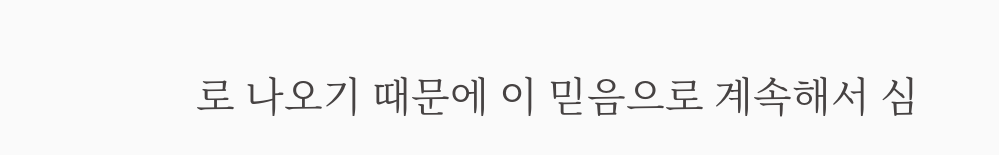로 나오기 때문에 이 믿음으로 계속해서 심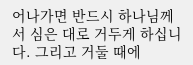어나가면 반드시 하나님께서 심은 대로 거두게 하십니다. 그리고 거둘 때에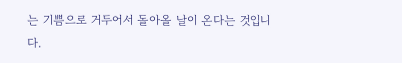는 기쁨으로 거두어서 돌아올 날이 온다는 것입니다.